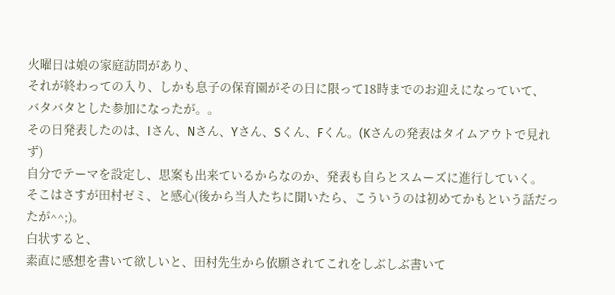火曜日は娘の家庭訪問があり、
それが終わっての入り、しかも息子の保育園がその日に限って18時までのお迎えになっていて、
バタバタとした参加になったが。。
その日発表したのは、Iさん、Nさん、Yさん、Sくん、Fくん。(Kさんの発表はタイムアウトで見れず)
自分でテーマを設定し、思案も出来ているからなのか、発表も自らとスムーズに進行していく。
そこはさすが田村ゼミ、と感心(後から当人たちに聞いたら、こういうのは初めてかもという話だったが^^;)。
白状すると、
素直に感想を書いて欲しいと、田村先生から依願されてこれをしぶしぶ書いて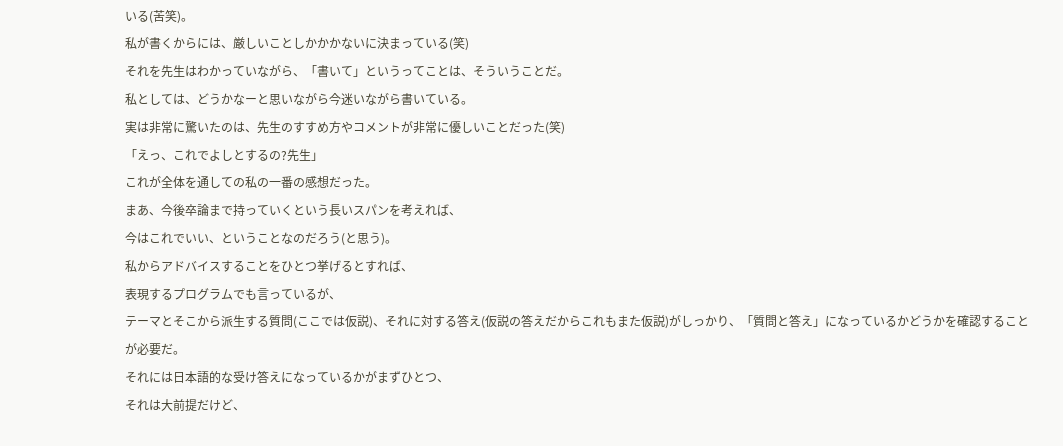いる(苦笑)。
私が書くからには、厳しいことしかかかないに決まっている(笑)
それを先生はわかっていながら、「書いて」というってことは、そういうことだ。
私としては、どうかなーと思いながら今迷いながら書いている。
実は非常に驚いたのは、先生のすすめ方やコメントが非常に優しいことだった(笑)
「えっ、これでよしとするの?先生」
これが全体を通しての私の一番の感想だった。
まあ、今後卒論まで持っていくという長いスパンを考えれば、
今はこれでいい、ということなのだろう(と思う)。
私からアドバイスすることをひとつ挙げるとすれば、
表現するプログラムでも言っているが、
テーマとそこから派生する質問(ここでは仮説)、それに対する答え(仮説の答えだからこれもまた仮説)がしっかり、「質問と答え」になっているかどうかを確認することが必要だ。
それには日本語的な受け答えになっているかがまずひとつ、
それは大前提だけど、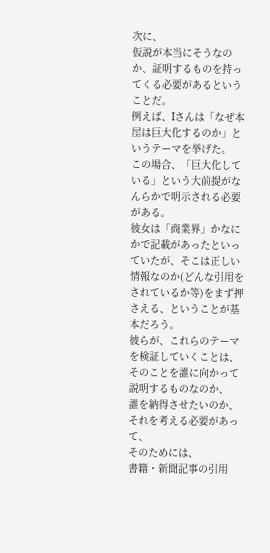次に、
仮説が本当にそうなのか、証明するものを持ってくる必要があるということだ。
例えば、Iさんは「なぜ本屋は巨大化するのか」というテーマを挙げた。
この場合、「巨大化している」という大前提がなんらかで明示される必要がある。
彼女は「商業界」かなにかで記載があったといっていたが、そこは正しい情報なのか(どんな引用をされているか等)をまず押さえる、ということが基本だろう。
彼らが、これらのテーマを検証していくことは、
そのことを誰に向かって説明するものなのか、
誰を納得させたいのか、
それを考える必要があって、
そのためには、
書籍・新聞記事の引用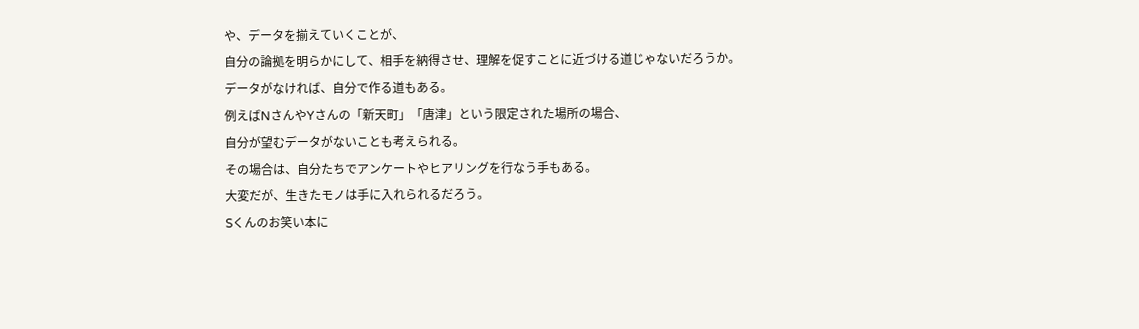や、データを揃えていくことが、
自分の論拠を明らかにして、相手を納得させ、理解を促すことに近づける道じゃないだろうか。
データがなければ、自分で作る道もある。
例えばNさんやYさんの「新天町」「唐津」という限定された場所の場合、
自分が望むデータがないことも考えられる。
その場合は、自分たちでアンケートやヒアリングを行なう手もある。
大変だが、生きたモノは手に入れられるだろう。
Sくんのお笑い本に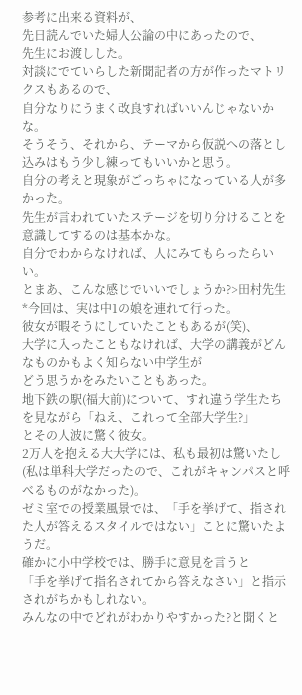参考に出来る資料が、
先日読んでいた婦人公論の中にあったので、
先生にお渡しした。
対談にでていらした新聞記者の方が作ったマトリクスもあるので、
自分なりにうまく改良すればいいんじゃないかな。
そうそう、それから、テーマから仮説への落とし込みはもう少し練ってもいいかと思う。
自分の考えと現象がごっちゃになっている人が多かった。
先生が言われていたステージを切り分けることを
意識してするのは基本かな。
自分でわからなければ、人にみてもらったらいい。
とまあ、こんな感じでいいでしょうか?>田村先生
*今回は、実は中1の娘を連れて行った。
彼女が暇そうにしていたこともあるが(笑)、
大学に入ったこともなければ、大学の講義がどんなものかもよく知らない中学生が
どう思うかをみたいこともあった。
地下鉄の駅(福大前)について、すれ違う学生たちを見ながら「ねえ、これって全部大学生?」
とその人波に驚く彼女。
2万人を抱える大大学には、私も最初は驚いたし(私は単科大学だったので、これがキャンパスと呼べるものがなかった)。
ゼミ室での授業風景では、「手を挙げて、指された人が答えるスタイルではない」ことに驚いたようだ。
確かに小中学校では、勝手に意見を言うと
「手を挙げて指名されてから答えなさい」と指示されがちかもしれない。
みんなの中でどれがわかりやすかった?と聞くと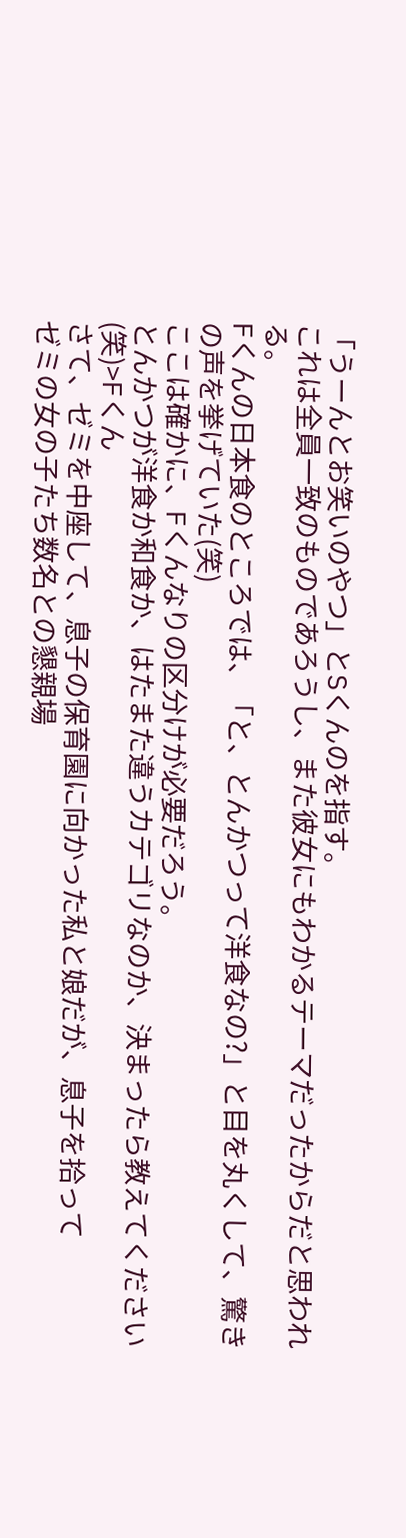「うーんとお笑いのやつ」とSくんのを指す。
これは全員一致のものであろうし、また彼女にもわかるテーマだったからだと思われる。
Fくんの日本食のところでは、「と、とんかつって洋食なの?」と目を丸くして、驚きの声を挙げていた(笑)
ここは確かに、Fくんなりの区分けが必要だろう。
とんかつが洋食か和食か、はたまた違うカテゴリなのか、決まったら教えてください(笑)>Fくん
さて、ゼミを中座して、息子の保育園に向かった私と娘だが、息子を拾って
ゼミの女の子たち数名との懇親場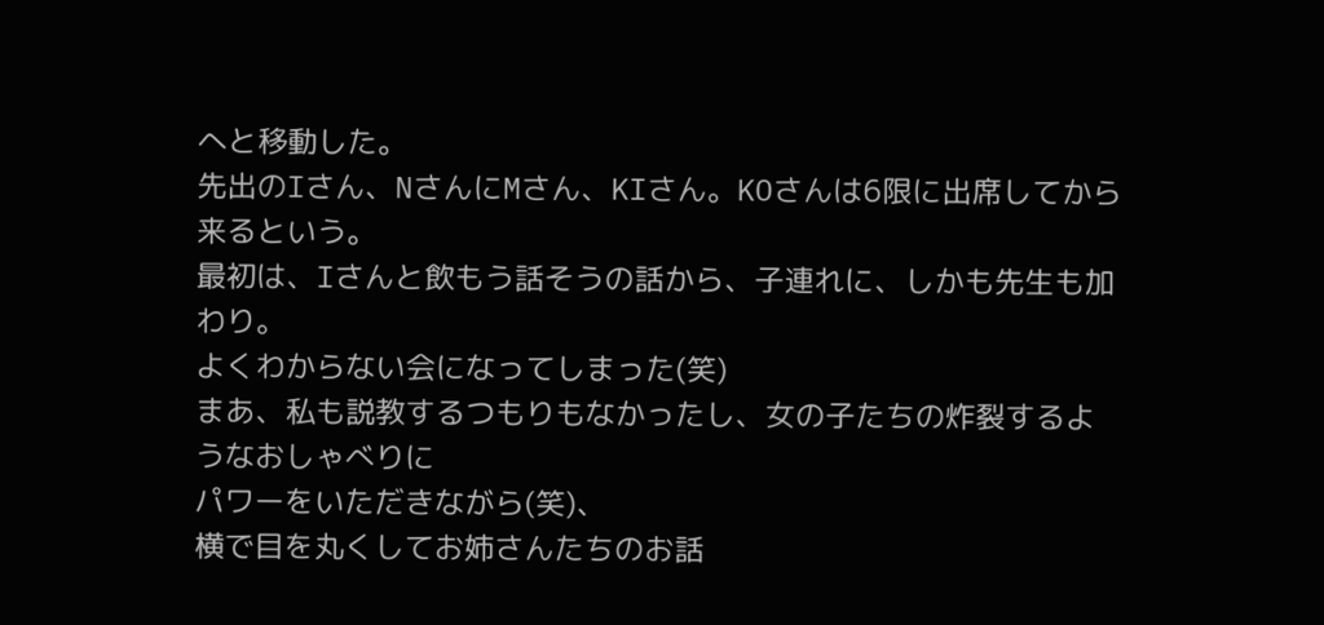へと移動した。
先出のIさん、NさんにMさん、KIさん。KOさんは6限に出席してから来るという。
最初は、Iさんと飲もう話そうの話から、子連れに、しかも先生も加わり。
よくわからない会になってしまった(笑)
まあ、私も説教するつもりもなかったし、女の子たちの炸裂するようなおしゃべりに
パワーをいただきながら(笑)、
横で目を丸くしてお姉さんたちのお話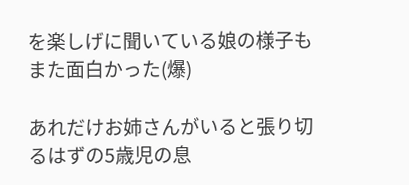を楽しげに聞いている娘の様子もまた面白かった(爆)

あれだけお姉さんがいると張り切るはずの5歳児の息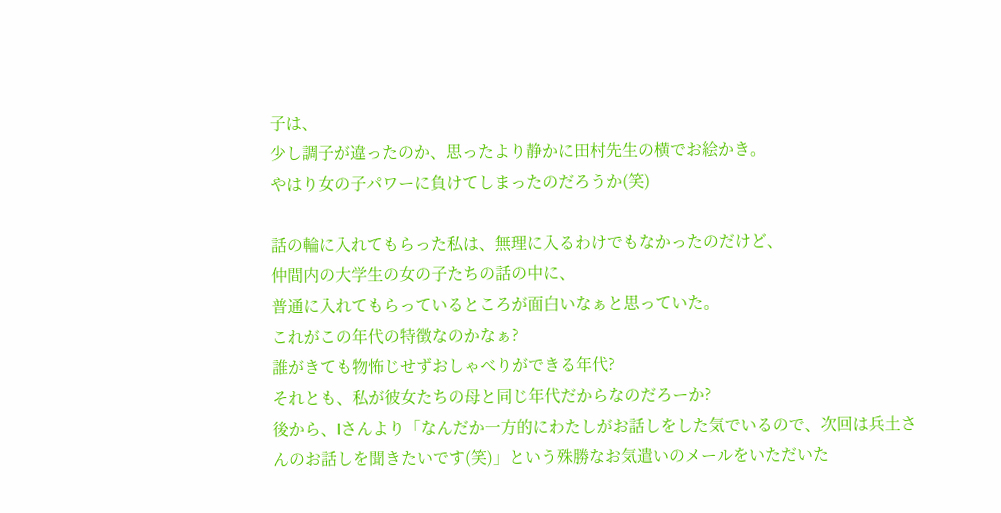子は、
少し調子が違ったのか、思ったより静かに田村先生の横でお絵かき。
やはり女の子パワーに負けてしまったのだろうか(笑)

話の輪に入れてもらった私は、無理に入るわけでもなかったのだけど、
仲間内の大学生の女の子たちの話の中に、
普通に入れてもらっているところが面白いなぁと思っていた。
これがこの年代の特徴なのかなぁ?
誰がきても物怖じせずおしゃべりができる年代?
それとも、私が彼女たちの母と同じ年代だからなのだろーか?
後から、Iさんより「なんだか一方的にわたしがお話しをした気でいるので、次回は兵土さんのお話しを聞きたいです(笑)」という殊勝なお気遣いのメールをいただいた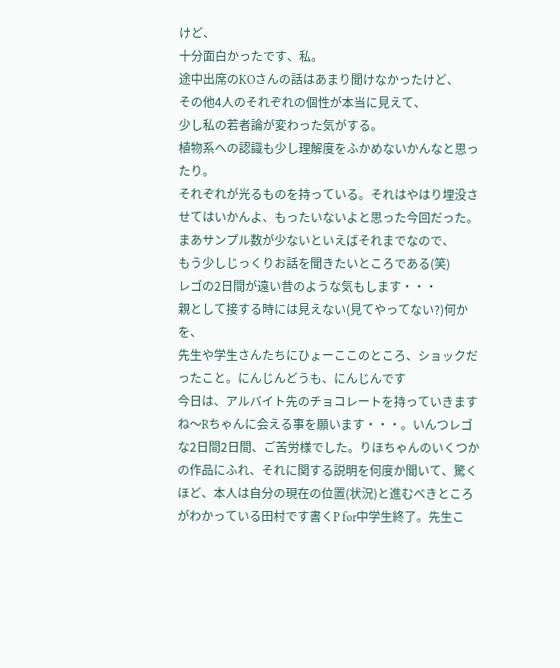けど、
十分面白かったです、私。
途中出席のKOさんの話はあまり聞けなかったけど、
その他4人のそれぞれの個性が本当に見えて、
少し私の若者論が変わった気がする。
植物系への認識も少し理解度をふかめないかんなと思ったり。
それぞれが光るものを持っている。それはやはり埋没させてはいかんよ、もったいないよと思った今回だった。
まあサンプル数が少ないといえばそれまでなので、
もう少しじっくりお話を聞きたいところである(笑)
レゴの2日間が遠い昔のような気もします・・・
親として接する時には見えない(見てやってない?)何かを、
先生や学生さんたちにひょーここのところ、ショックだったこと。にんじんどうも、にんじんです
今日は、アルバイト先のチョコレートを持っていきますね〜Rちゃんに会える事を願います・・・。いんつレゴな2日間2日間、ご苦労様でした。りほちゃんのいくつかの作品にふれ、それに関する説明を何度か聞いて、驚くほど、本人は自分の現在の位置(状況)と進むべきところがわかっている田村です書くP for中学生終了。先生こ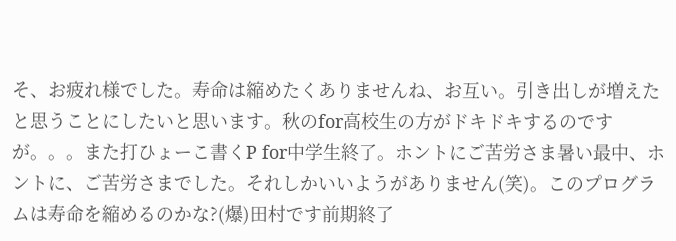そ、お疲れ様でした。寿命は縮めたくありませんね、お互い。引き出しが増えたと思うことにしたいと思います。秋のfor高校生の方がドキドキするのですが。。。また打ひょーこ書くP for中学生終了。ホントにご苦労さま暑い最中、ホントに、ご苦労さまでした。それしかいいようがありません(笑)。このプログラムは寿命を縮めるのかな?(爆)田村です前期終了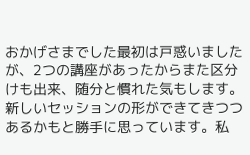おかげさまでした最初は戸惑いましたが、2つの講座があったからまた区分けも出来、随分と慣れた気もします。新しいセッションの形ができてきつつあるかもと勝手に思っています。私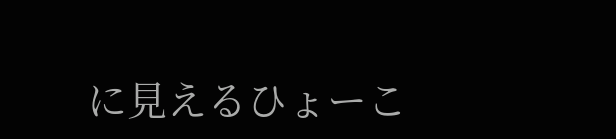に見えるひょーこ